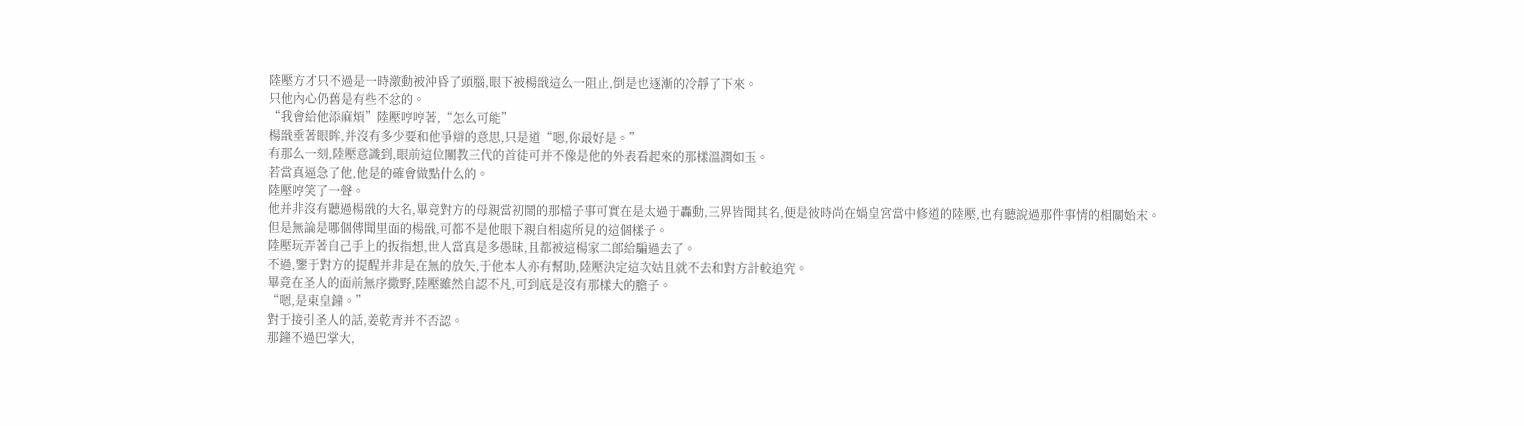陸壓方才只不過是一時激動被沖昏了頭腦,眼下被楊戩這么一阻止,倒是也逐漸的冷靜了下來。
只他內心仍舊是有些不忿的。
“我會給他添麻煩”陸壓哼哼著,“怎么可能”
楊戩垂著眼眸,并沒有多少要和他爭辯的意思,只是道“嗯,你最好是。”
有那么一刻,陸壓意識到,眼前這位闡教三代的首徒可并不像是他的外表看起來的那樣溫潤如玉。
若當真逼急了他,他是的確會做點什么的。
陸壓哼笑了一聲。
他并非沒有聽過楊戩的大名,畢竟對方的母親當初鬧的那檔子事可實在是太過于轟動,三界皆聞其名,便是彼時尚在媧皇宮當中修道的陸壓,也有聽說過那件事情的相關始末。
但是無論是哪個傳聞里面的楊戩,可都不是他眼下親自相處所見的這個樣子。
陸壓玩弄著自己手上的扳指想,世人當真是多愚昧,且都被這楊家二郎給騙過去了。
不過,鑒于對方的提醒并非是在無的放矢,于他本人亦有幫助,陸壓決定這次姑且就不去和對方計較追究。
畢竟在圣人的面前無序撒野,陸壓雖然自認不凡,可到底是沒有那樣大的膽子。
“嗯,是東皇鐘。”
對于接引圣人的話,姜乾青并不否認。
那鐘不過巴掌大,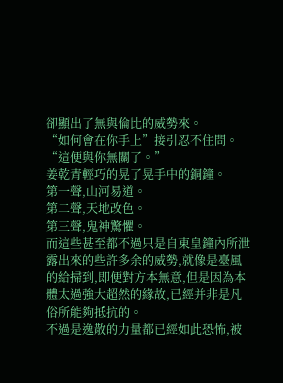卻顯出了無與倫比的威勢來。
“如何會在你手上”接引忍不住問。
“這便與你無關了。”
姜乾青輕巧的晃了晃手中的銅鐘。
第一聲,山河易道。
第二聲,天地改色。
第三聲,鬼神驚懼。
而這些甚至都不過只是自東皇鐘內所泄露出來的些許多余的威勢,就像是臺風的給掃到,即便對方本無意,但是因為本體太過強大超然的緣故,已經并非是凡俗所能夠抵抗的。
不過是逸散的力量都已經如此恐怖,被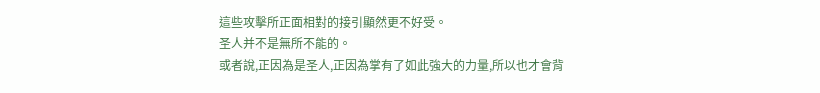這些攻擊所正面相對的接引顯然更不好受。
圣人并不是無所不能的。
或者說,正因為是圣人,正因為掌有了如此強大的力量,所以也才會背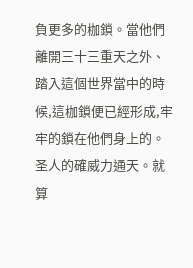負更多的枷鎖。當他們離開三十三重天之外、踏入這個世界當中的時候,這枷鎖便已經形成,牢牢的鎖在他們身上的。
圣人的確威力通天。就算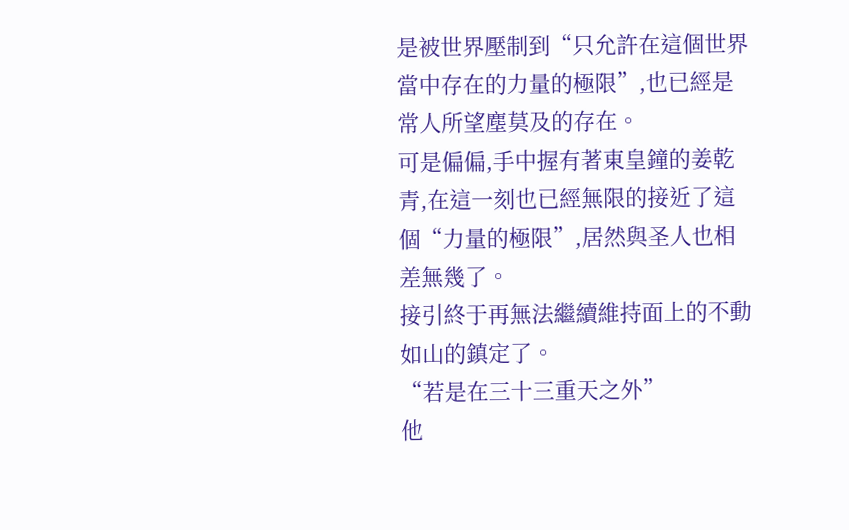是被世界壓制到“只允許在這個世界當中存在的力量的極限”,也已經是常人所望塵莫及的存在。
可是偏偏,手中握有著東皇鐘的姜乾青,在這一刻也已經無限的接近了這個“力量的極限”,居然與圣人也相差無幾了。
接引終于再無法繼續維持面上的不動如山的鎮定了。
“若是在三十三重天之外”
他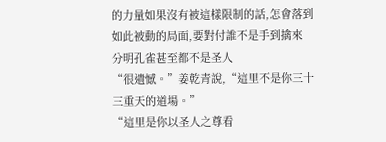的力量如果沒有被這樣限制的話,怎會落到如此被動的局面,要對付誰不是手到擒來
分明孔雀甚至都不是圣人
“很遺憾。”姜乾青說,“這里不是你三十三重天的道場。”
“這里是你以圣人之尊看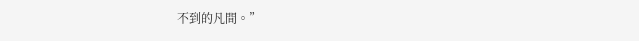不到的凡間。”